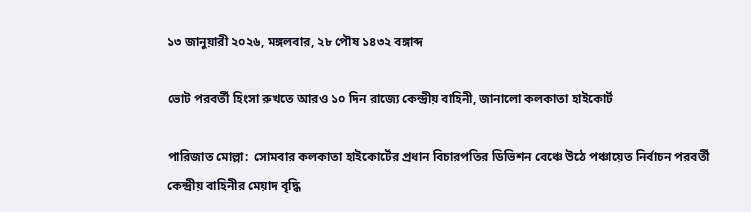১৩ জানুয়ারী ২০২৬, মঙ্গলবার, ২৮ পৌষ ১৪৩২ বঙ্গাব্দ

ভোট পরবর্তী হিংসা রুখতে আরও ১০ দিন রাজ্যে কেন্দ্রীয় বাহিনী, জানালো কলকাতা হাইকোর্ট

পারিজাত মোল্লা:  সোমবার কলকাতা হাইকোর্টের প্রধান বিচারপতির ডিভিশন বেঞ্চে উঠে পঞ্চায়েত নির্বাচন পরবর্তী কেন্দ্রীয় বাহিনীর মেয়াদ বৃদ্ধি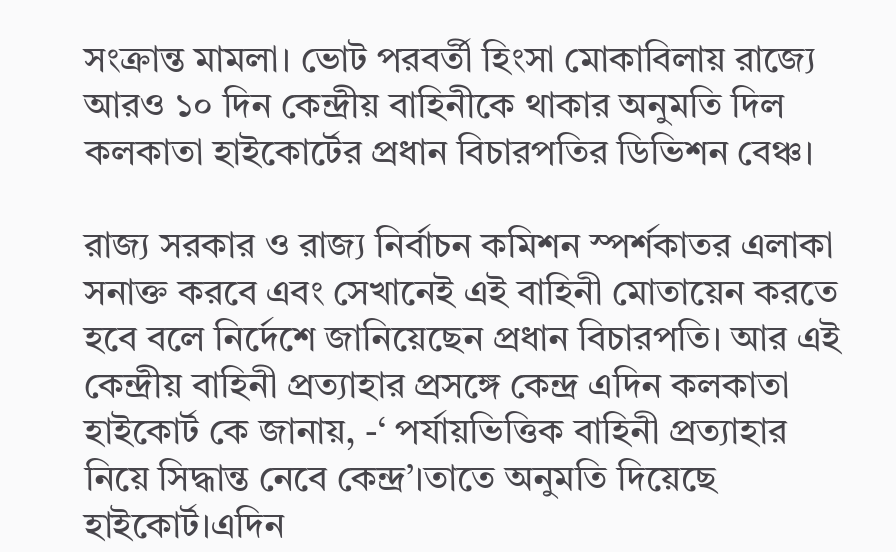সংক্রান্ত মামলা। ভোট পরবর্তী হিংসা মোকাবিলায় রাজ্যে আরও ১০ দিন কেন্দ্রীয় বাহিনীকে থাকার অনুমতি দিল কলকাতা হাইকোর্টের প্রধান বিচারপতির ডিভিশন বেঞ্চ।

রাজ্য সরকার ও রাজ্য নির্বাচন কমিশন স্পর্শকাতর এলাকা সনাক্ত করবে এবং সেখানেই এই বাহিনী মোতায়েন করতে হবে বলে নির্দেশে জানিয়েছেন প্রধান বিচারপতি। আর এই কেন্দ্রীয় বাহিনী প্রত্যাহার প্রসঙ্গে কেন্দ্র এদিন কলকাতা হাইকোর্ট কে জানায়, -‘ পর্যায়ভিত্তিক বাহিনী প্রত্যাহার নিয়ে সিদ্ধান্ত নেবে কেন্দ্র’।তাতে অনুমতি দিয়েছে হাইকোর্ট।এদিন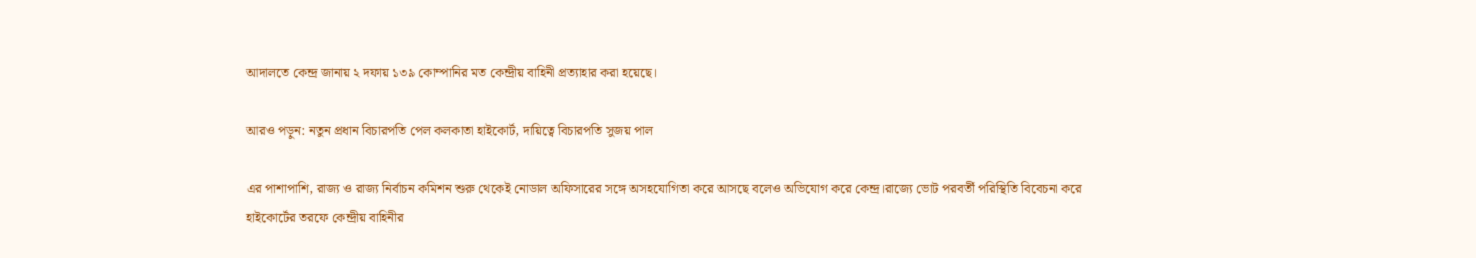আদালতে কেন্দ্র জানায় ২ দফায় ১৩৯ কোম্পানির মত কেন্দ্রীয় বাহিনী প্রত্যাহার করা হয়েছে।

আরও পড়ুন: নতুন প্রধান বিচারপতি পেল কলকাতা হাইকোর্ট, দায়িত্বে বিচারপতি সুজয় পাল

এর পাশাপাশি, রাজ্য ও রাজ্য নির্বাচন কমিশন শুরু থেকেই নোডাল অফিসারের সঙ্গে অসহযোগিতা করে আসছে বলেও অভিযোগ করে কেন্দ্র।রাজ্যে ভোট পরবর্তী পরিস্থিতি বিবেচনা করে হাইকোর্টের তরফে কেন্দ্রীয় বাহিনীর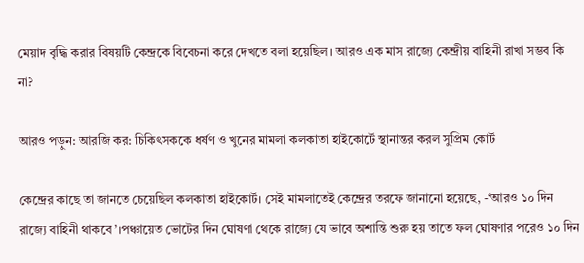মেয়াদ বৃদ্ধি করার বিষয়টি কেন্দ্রকে বিবেচনা করে দেখতে বলা হয়েছিল। আরও এক মাস রাজ্যে কেন্দ্রীয় বাহিনী রাখা সম্ভব কি না?

আরও পড়ুন: আরজি কর: চিকিৎসককে ধর্ষণ ও খুনের মামলা কলকাতা হাইকোর্টে স্থানান্তর করল সুপ্রিম কোর্ট

কেন্দ্রের কাছে তা জানতে চেয়েছিল কলকাতা হাইকোর্ট। সেই মামলাতেই কেন্দ্রের তরফে জানানো হয়েছে, -‘আরও ১০ দিন রাজ্যে বাহিনী থাকবে’।পঞ্চায়েত ভোটের দিন ঘোষণা থেকে রাজ্যে যে ভাবে অশান্তি শুরু হয় তাতে ফল ঘোষণার পরেও ১০ দিন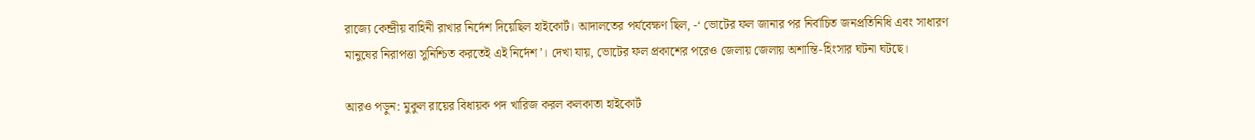রাজ্যে কেন্দ্রীয় বাহিনী রাখার নির্দেশ দিয়েছিল হাইকোর্ট। আদালতের পর্যবেক্ষণ ছিল, -‘ ভোটের ফল জানার পর নির্বাচিত জনপ্রতিনিধি এবং সাধারণ মানুষের নিরাপত্তা সুনিশ্চিত করতেই এই নির্দেশ’। দেখা যায়, ভোটের ফল প্রকাশের পরেও জেলায় জেলায় অশান্তি-হিংসার ঘটনা ঘটছে।

আরও পড়ুন: মুকুল রায়ের বিধায়ক পদ খারিজ করল কলকাতা হাইকোর্ট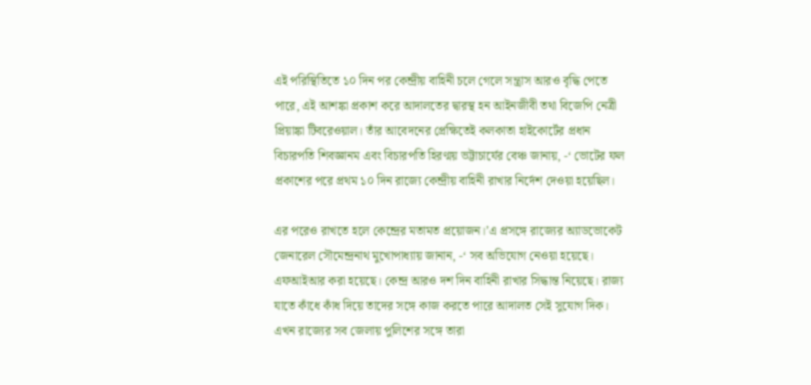এই পরিস্থিতিতে ১০ দিন পর কেন্দ্রীয় বাহিনী চলে গেলে সন্ত্রাস আরও বৃদ্ধি পেতে পারে, এই আশঙ্কা প্রকাশ করে আদালতের দ্বারস্থ হন আইনজীবী তথা বিজেপি নেত্রী প্রিয়াঙ্কা টিবরেওয়াল। তাঁর আবেদনের প্রেক্ষিতেই কলকাতা হাইকোর্টের প্রধান বিচারপতি শিবজ্ঞানম এবং বিচারপতি হিরণ্ময় ভট্টাচার্যের বেঞ্চ জানায়, -‘ ভোটের ফল প্রকাশের পরে প্রথম ১০ দিন রাজ্যে কেন্দ্রীয় বাহিনী রাখার নির্দেশ দেওয়া হয়েছিল।

এর পরেও রাখতে হলে কেন্দ্রের মতামত প্রয়োজন।’এ প্রসঙ্গে রাজ্যের অ্যাডভোকেট জেনারেল সৌমেন্দ্রনাথ মুখোপাধ্যায় জানান, -‘ সব অভিযোগ নেওয়া হয়েছে। এফআইআর করা হয়েছে। কেন্দ্র আরও দশ দিন বাহিনী রাখার সিদ্ধান্ত নিয়েছে। রাজ্য যাতে কাঁধে কাঁধ দিয়ে তাদের সঙ্গে কাজ করতে পারে আদালত সেই সুযোগ দিক। এখন রাজ্যের সব জেলায় পুলিশের সঙ্গে তারা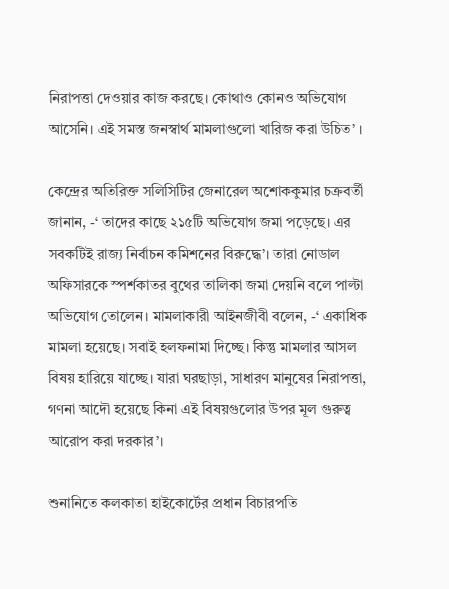নিরাপত্তা দেওয়ার কাজ করছে। কোথাও কোনও অভিযোগ আসেনি। এই সমস্ত জনস্বার্থ মামলাগুলো খারিজ করা উচিত’ ।

কেন্দ্রের অতিরিক্ত সলিসিটির জেনারেল অশোককুমার চক্রবর্তী জানান, -‘ তাদের কাছে ২১৫টি অভিযোগ জমা পড়েছে। এর সবকটিই রাজ্য নির্বাচন কমিশনের বিরুদ্ধে’। তারা নোডাল অফিসারকে স্পর্শকাতর বুথের তালিকা জমা দেয়নি বলে পাল্টা অভিযোগ তোলেন। মামলাকারী আইনজীবী বলেন, -‘ একাধিক মামলা হয়েছে। সবাই হলফনামা দিচ্ছে। কিন্তু মামলার আসল বিষয় হারিয়ে যাচ্ছে। যারা ঘরছাড়া, সাধারণ মানুষের নিরাপত্তা, গণনা আদৌ হয়েছে কিনা এই বিষয়গুলোর উপর মূল গুরুত্ব আরোপ করা দরকার’।

শুনানিতে কলকাতা হাইকোর্টের প্রধান বিচারপতি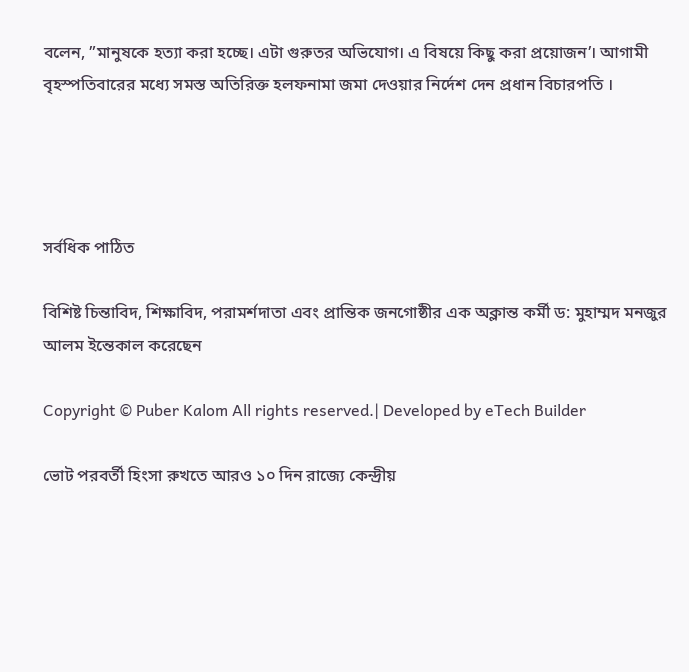বলেন, ”মানুষকে হত্যা করা হচ্ছে। এটা গুরুতর অভিযোগ। এ বিষয়ে কিছু করা প্রয়োজন’। আগামী বৃহস্পতিবারের মধ্যে সমস্ত অতিরিক্ত হলফনামা জমা দেওয়ার নির্দেশ দেন প্রধান বিচারপতি ।




সর্বধিক পাঠিত

বিশিষ্ট চিন্তাবিদ, শিক্ষাবিদ, পরামর্শদাতা এবং প্রান্তিক জনগোষ্ঠীর এক অক্লান্ত কর্মী ড: মুহাম্মদ মনজুর আলম ইন্তেকাল করেছেন

Copyright © Puber Kalom All rights reserved.| Developed by eTech Builder

ভোট পরবর্তী হিংসা রুখতে আরও ১০ দিন রাজ্যে কেন্দ্রীয়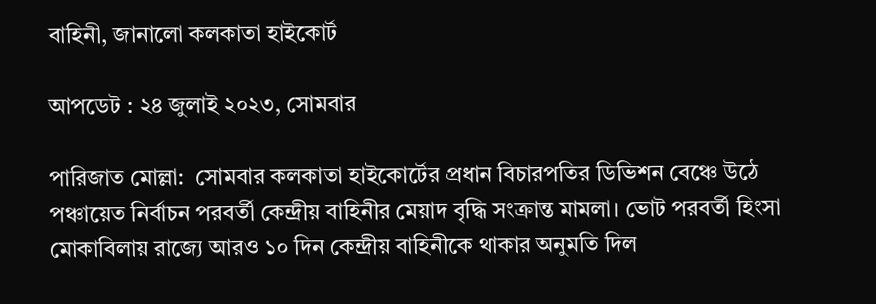বাহিনী, জানালো কলকাতা হাইকোর্ট

আপডেট : ২৪ জুলাই ২০২৩, সোমবার

পারিজাত মোল্লা:  সোমবার কলকাতা হাইকোর্টের প্রধান বিচারপতির ডিভিশন বেঞ্চে উঠে পঞ্চায়েত নির্বাচন পরবর্তী কেন্দ্রীয় বাহিনীর মেয়াদ বৃদ্ধি সংক্রান্ত মামলা। ভোট পরবর্তী হিংসা মোকাবিলায় রাজ্যে আরও ১০ দিন কেন্দ্রীয় বাহিনীকে থাকার অনুমতি দিল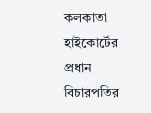কলকাতা হাইকোর্টের প্রধান বিচারপতির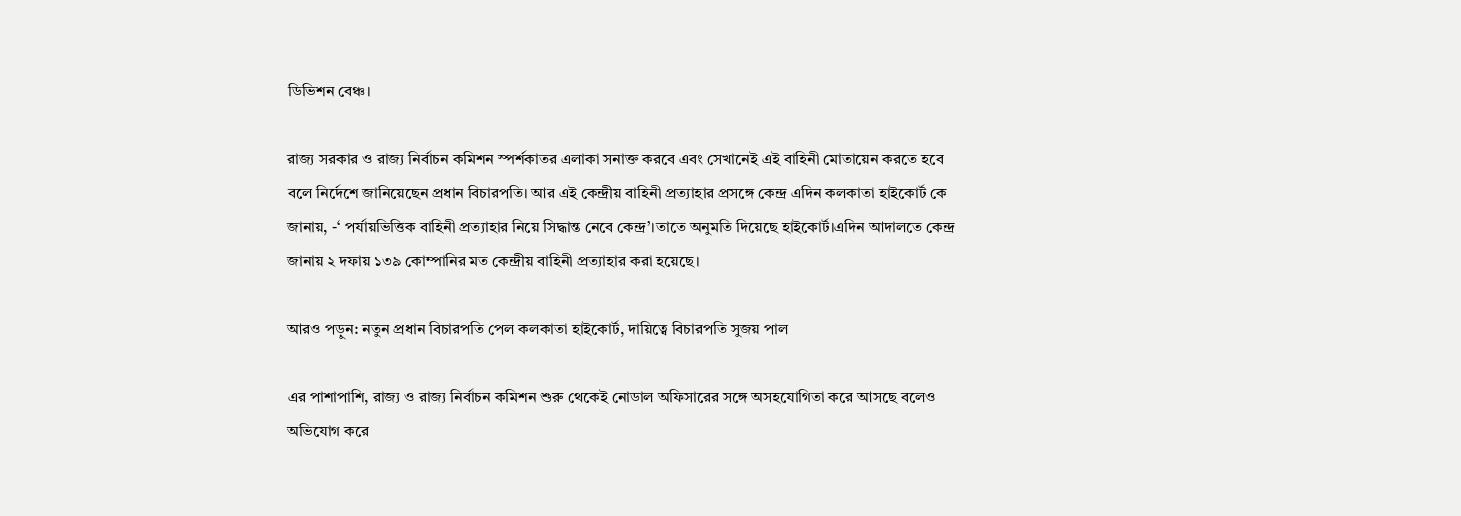ডিভিশন বেঞ্চ।

রাজ্য সরকার ও রাজ্য নির্বাচন কমিশন স্পর্শকাতর এলাকা সনাক্ত করবে এবং সেখানেই এই বাহিনী মোতায়েন করতে হবে বলে নির্দেশে জানিয়েছেন প্রধান বিচারপতি। আর এই কেন্দ্রীয় বাহিনী প্রত্যাহার প্রসঙ্গে কেন্দ্র এদিন কলকাতা হাইকোর্ট কে জানায়, -‘ পর্যায়ভিত্তিক বাহিনী প্রত্যাহার নিয়ে সিদ্ধান্ত নেবে কেন্দ্র’।তাতে অনুমতি দিয়েছে হাইকোর্ট।এদিন আদালতে কেন্দ্র জানায় ২ দফায় ১৩৯ কোম্পানির মত কেন্দ্রীয় বাহিনী প্রত্যাহার করা হয়েছে।

আরও পড়ুন: নতুন প্রধান বিচারপতি পেল কলকাতা হাইকোর্ট, দায়িত্বে বিচারপতি সুজয় পাল

এর পাশাপাশি, রাজ্য ও রাজ্য নির্বাচন কমিশন শুরু থেকেই নোডাল অফিসারের সঙ্গে অসহযোগিতা করে আসছে বলেও অভিযোগ করে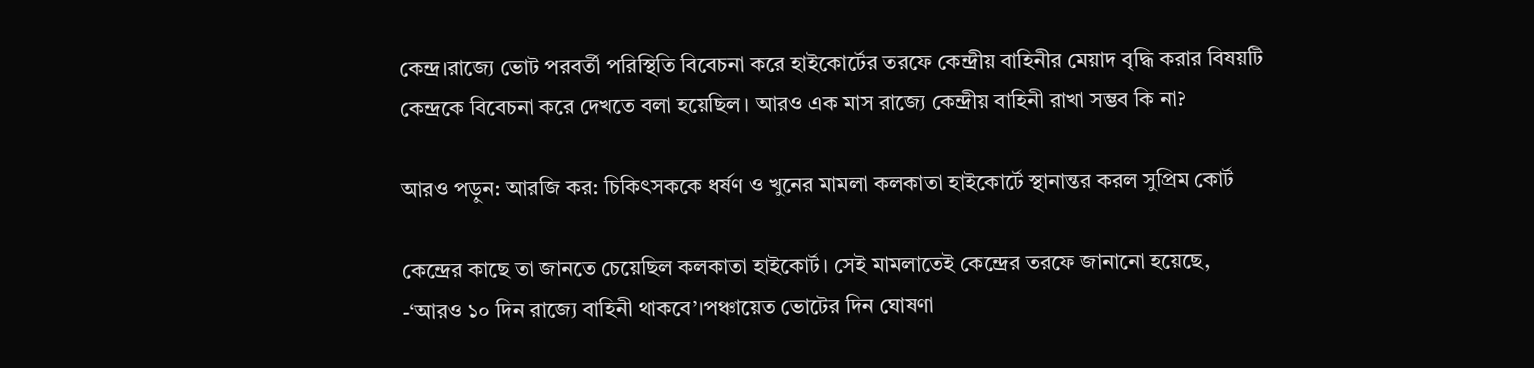কেন্দ্র।রাজ্যে ভোট পরবর্তী পরিস্থিতি বিবেচনা করে হাইকোর্টের তরফে কেন্দ্রীয় বাহিনীর মেয়াদ বৃদ্ধি করার বিষয়টি কেন্দ্রকে বিবেচনা করে দেখতে বলা হয়েছিল। আরও এক মাস রাজ্যে কেন্দ্রীয় বাহিনী রাখা সম্ভব কি না?

আরও পড়ুন: আরজি কর: চিকিৎসককে ধর্ষণ ও খুনের মামলা কলকাতা হাইকোর্টে স্থানান্তর করল সুপ্রিম কোর্ট

কেন্দ্রের কাছে তা জানতে চেয়েছিল কলকাতা হাইকোর্ট। সেই মামলাতেই কেন্দ্রের তরফে জানানো হয়েছে, -‘আরও ১০ দিন রাজ্যে বাহিনী থাকবে’।পঞ্চায়েত ভোটের দিন ঘোষণা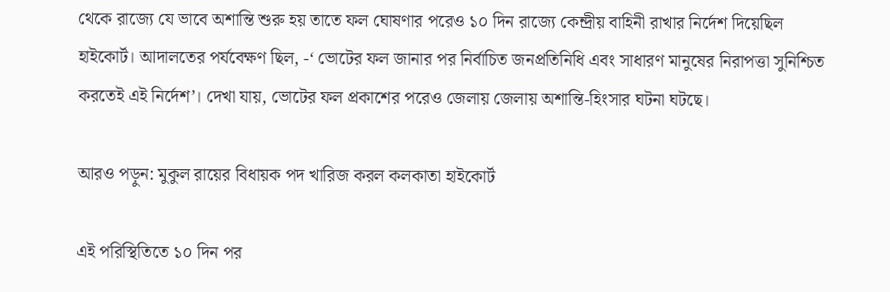থেকে রাজ্যে যে ভাবে অশান্তি শুরু হয় তাতে ফল ঘোষণার পরেও ১০ দিন রাজ্যে কেন্দ্রীয় বাহিনী রাখার নির্দেশ দিয়েছিল হাইকোর্ট। আদালতের পর্যবেক্ষণ ছিল, -‘ ভোটের ফল জানার পর নির্বাচিত জনপ্রতিনিধি এবং সাধারণ মানুষের নিরাপত্তা সুনিশ্চিত করতেই এই নির্দেশ’। দেখা যায়, ভোটের ফল প্রকাশের পরেও জেলায় জেলায় অশান্তি-হিংসার ঘটনা ঘটছে।

আরও পড়ুন: মুকুল রায়ের বিধায়ক পদ খারিজ করল কলকাতা হাইকোর্ট

এই পরিস্থিতিতে ১০ দিন পর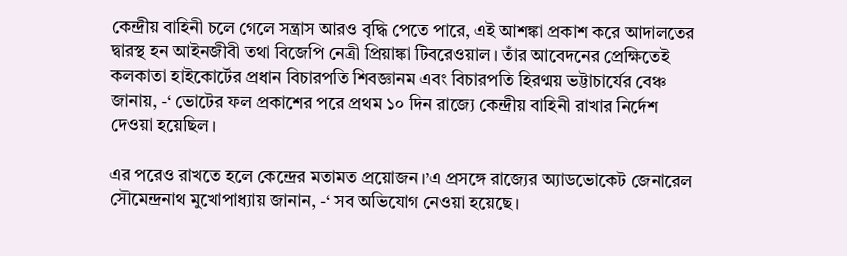কেন্দ্রীয় বাহিনী চলে গেলে সন্ত্রাস আরও বৃদ্ধি পেতে পারে, এই আশঙ্কা প্রকাশ করে আদালতের দ্বারস্থ হন আইনজীবী তথা বিজেপি নেত্রী প্রিয়াঙ্কা টিবরেওয়াল। তাঁর আবেদনের প্রেক্ষিতেই কলকাতা হাইকোর্টের প্রধান বিচারপতি শিবজ্ঞানম এবং বিচারপতি হিরণ্ময় ভট্টাচার্যের বেঞ্চ জানায়, -‘ ভোটের ফল প্রকাশের পরে প্রথম ১০ দিন রাজ্যে কেন্দ্রীয় বাহিনী রাখার নির্দেশ দেওয়া হয়েছিল।

এর পরেও রাখতে হলে কেন্দ্রের মতামত প্রয়োজন।’এ প্রসঙ্গে রাজ্যের অ্যাডভোকেট জেনারেল সৌমেন্দ্রনাথ মুখোপাধ্যায় জানান, -‘ সব অভিযোগ নেওয়া হয়েছে।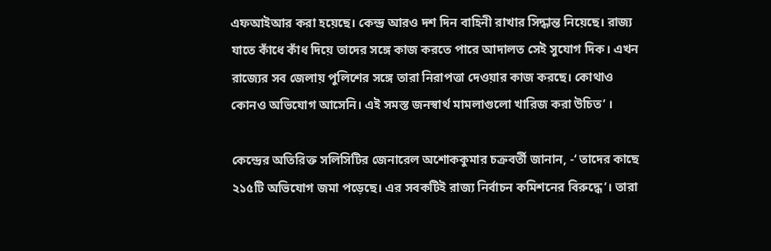এফআইআর করা হয়েছে। কেন্দ্র আরও দশ দিন বাহিনী রাখার সিদ্ধান্ত নিয়েছে। রাজ্য যাতে কাঁধে কাঁধ দিয়ে তাদের সঙ্গে কাজ করতে পারে আদালত সেই সুযোগ দিক। এখন রাজ্যের সব জেলায় পুলিশের সঙ্গে তারা নিরাপত্তা দেওয়ার কাজ করছে। কোথাও কোনও অভিযোগ আসেনি। এই সমস্ত জনস্বার্থ মামলাগুলো খারিজ করা উচিত’ ।

কেন্দ্রের অতিরিক্ত সলিসিটির জেনারেল অশোককুমার চক্রবর্তী জানান, -‘ তাদের কাছে ২১৫টি অভিযোগ জমা পড়েছে। এর সবকটিই রাজ্য নির্বাচন কমিশনের বিরুদ্ধে’। তারা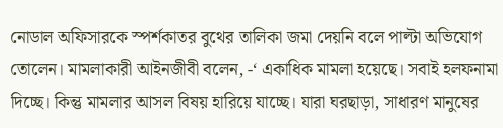নোডাল অফিসারকে স্পর্শকাতর বুথের তালিকা জমা দেয়নি বলে পাল্টা অভিযোগ তোলেন। মামলাকারী আইনজীবী বলেন, -‘ একাধিক মামলা হয়েছে। সবাই হলফনামা দিচ্ছে। কিন্তু মামলার আসল বিষয় হারিয়ে যাচ্ছে। যারা ঘরছাড়া, সাধারণ মানুষের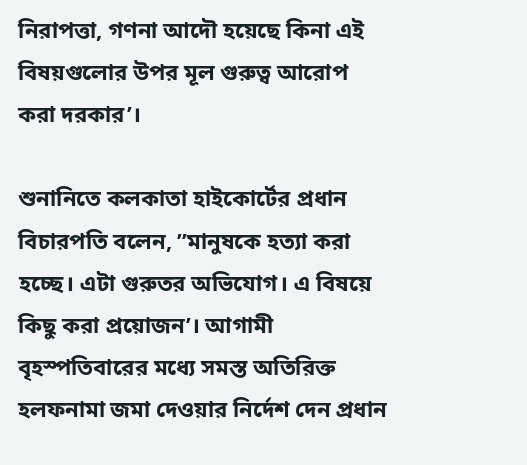নিরাপত্তা, গণনা আদৌ হয়েছে কিনা এই বিষয়গুলোর উপর মূল গুরুত্ব আরোপ করা দরকার’।

শুনানিতে কলকাতা হাইকোর্টের প্রধান বিচারপতি বলেন, ”মানুষকে হত্যা করা হচ্ছে। এটা গুরুতর অভিযোগ। এ বিষয়ে কিছু করা প্রয়োজন’। আগামী বৃহস্পতিবারের মধ্যে সমস্ত অতিরিক্ত হলফনামা জমা দেওয়ার নির্দেশ দেন প্রধান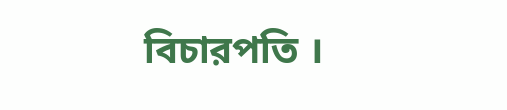বিচারপতি ।